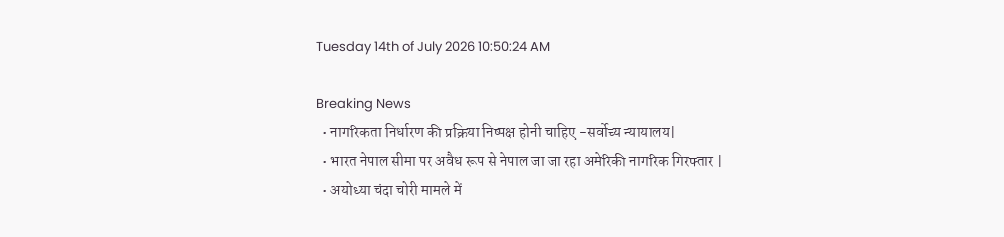Tuesday 14th of July 2026 10:50:24 AM

Breaking News
  • नागरिकता निर्धारण की प्रक्रिया निष्पक्ष होनी चाहिए -सर्वोच्य न्यायालय|
  • भारत नेपाल सीमा पर अवैध रूप से नेपाल जा जा रहा अमेरिकी नागरिक गिरफ्तार |
  • अयोध्या चंदा चोरी मामले में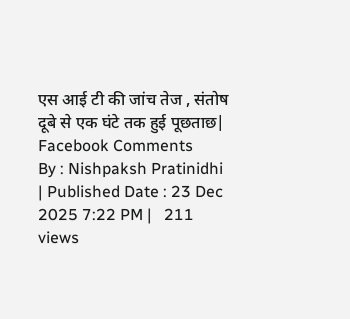एस आई टी की जांच तेज , संतोष दूबे से एक घंटे तक हुई पूछताछ|
Facebook Comments
By : Nishpaksh Pratinidhi | Published Date : 23 Dec 2025 7:22 PM |   211 views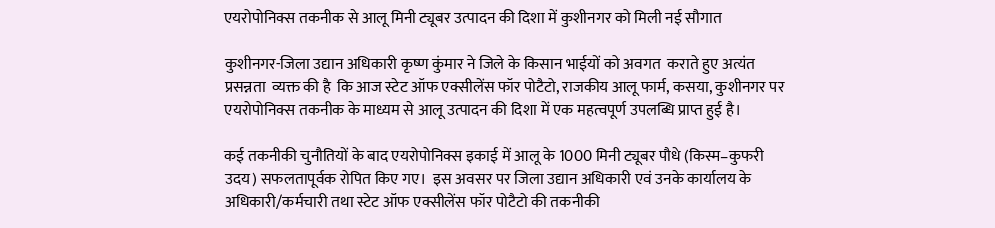एयरोपोनिक्स तकनीक से आलू मिनी ट्यूबर उत्पादन की दिशा में कुशीनगर को मिली नई सौगात

कुशीनगर-जिला उद्यान अधिकारी कृष्ण कुंमार ने जिले के किसान भाईयों को अवगत  कराते हुए अत्यंत प्रसन्नता  व्यक्त की है  कि आज स्टेट ऑफ एक्सीलेंस फॉर पोटैटो, राजकीय आलू फार्म, कसया, कुशीनगर पर एयरोपोनिक्स तकनीक के माध्यम से आलू उत्पादन की दिशा में एक महत्वपूर्ण उपलब्धि प्राप्त हुई है।

कई तकनीकी चुनौतियों के बाद एयरोपोनिक्स इकाई में आलू के 1000 मिनी ट्यूबर पौधे (किस्म–कुफरी उदय) सफलतापूर्वक रोपित किए गए।  इस अवसर पर जिला उद्यान अधिकारी एवं उनके कार्यालय के अधिकारी/कर्मचारी तथा स्टेट ऑफ एक्सीलेंस फॉर पोटैटो की तकनीकी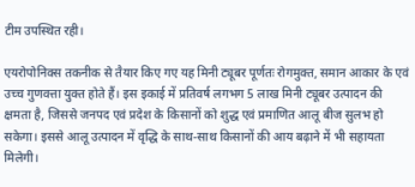टीम उपस्थित रही।

एयरोपोनिक्स तकनीक से तैयार किए गए यह मिनी ट्यूबर पूर्णतः रोगमुक्त, समान आकार के एवं उच्च गुणवत्ता युक्त होते हैं। इस इकाई में प्रतिवर्ष लगभग 5 लाख मिनी ट्यूबर उत्पादन की क्षमता है, जिससे जनपद एवं प्रदेश के किसानों को शुद्ध एवं प्रमाणित आलू बीज सुलभ हो सकेगा। इससे आलू उत्पादन में वृद्धि के साथ-साथ किसानों की आय बढ़ाने में भी सहायता मिलेगी।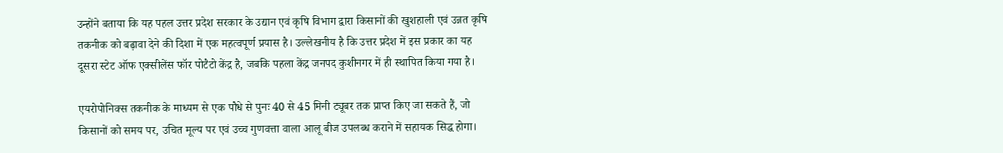उन्होंने बताया कि यह पहल उत्तर प्रदेश सरकार के उद्यान एवं कृषि विभाग द्वारा किसानों की खुशहाली एवं उन्नत कृषि तकनीक को बढ़ावा देने की दिशा में एक महत्वपूर्ण प्रयास है। उल्लेखनीय है कि उत्तर प्रदेश में इस प्रकार का यह दूसरा स्टेट ऑफ एक्सीलेंस फॉर पोटैटो केंद्र है, जबकि पहला केंद्र जनपद कुशीनगर में ही स्थापित किया गया है।

एयरोपोनिक्स तकनीक के माध्यम से एक पौधे से पुनः 40 से 45 मिनी ट्यूबर तक प्राप्त किए जा सकते हैं, जो किसानों को समय पर, उचित मूल्य पर एवं उच्च गुणवत्ता वाला आलू बीज उपलब्ध कराने में सहायक सिद्ध होगा।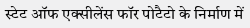स्टेट ऑफ एक्सीलेंस फॉर पोटैटो के निर्माण में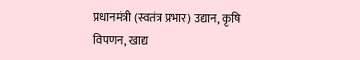प्रधानमंत्री (स्वतंत्र प्रभार) उद्यान, कृषि विपणन, खाद्य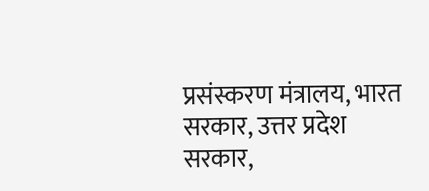प्रसंस्करण मंत्रालय, भारत सरकार, उत्तर प्रदेश सरकार,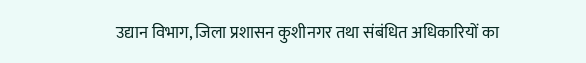उद्यान विभाग, जिला प्रशासन कुशीनगर तथा संबंधित अधिकारियों का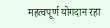महत्वपूर्ण योगदान रहा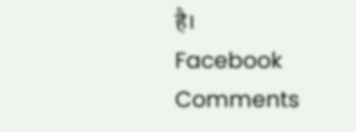है।
Facebook Comments